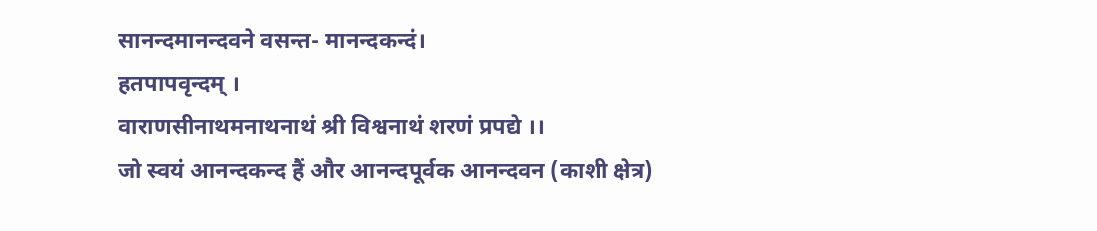सानन्दमानन्दवने वसन्त- मानन्दकन्दं।
हतपापवृन्दम् ।
वाराणसीनाथमनाथनाथं श्री विश्वनाथं शरणं प्रपद्ये ।।
जो स्वयं आनन्दकन्द हैं और आनन्दपूर्वक आनन्दवन (काशी क्षेत्र)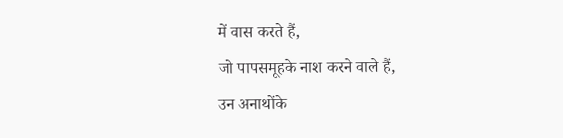में वास करते हैं,
जो पापसमूहके नाश करने वाले हैं,
उन अनाथोंके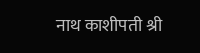नाथ काशीपती श्री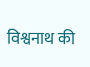विश्वनाथ की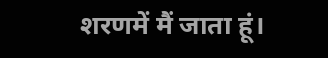शरणमें मैं जाता हूं।